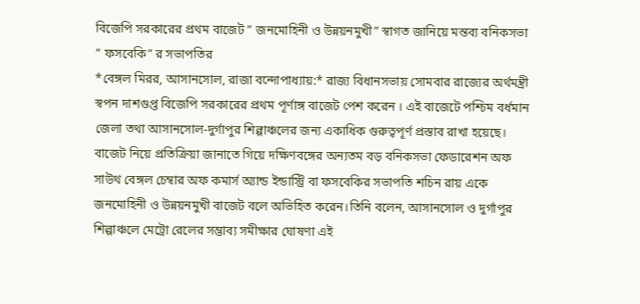বিজেপি সরকারের প্রথম বাজেট ” জনমোহিনী ও উন্নয়নমুখী” স্বাগত জানিয়ে মন্তব্য বনিকসভা ” ফসবেকি” র সভাপতির
*বেঙ্গল মিরর, আসানসোল, রাজা বন্দোপাধ্যায়:* রাজ্য বিধানসভায় সোমবার রাজ্যের অর্থমন্ত্রী স্বপন দাশগুপ্ত বিজেপি সরকারের প্রথম পূর্ণাঙ্গ বাজেট পেশ করেন । এই বাজেটে পশ্চিম বর্ধমান জেলা তথা আসানসোল-দুর্গাপুর শিল্পাঞ্চলের জন্য একাধিক গুরুত্বপূর্ণ প্রস্তাব রাখা হয়েছে। বাজেট নিয়ে প্রতিক্রিয়া জানাতে গিয়ে দক্ষিণবঙ্গের অন্যতম বড় বনিকসভা ফেডারেশন অফ সাউথ বেঙ্গল চেম্বার অফ কমার্স অ্যান্ড ইন্ডাস্ট্রি বা ফসবেকির সভাপতি শচিন রায় একে জনমোহিনী ও উন্নয়নমুখী বাজেট বলে অভিহিত করেন।তিনি বলেন, আসানসোল ও দুর্গাপুর শিল্পাঞ্চলে মেট্রো রেলের সম্ভাব্য সমীক্ষার ঘোষণা এই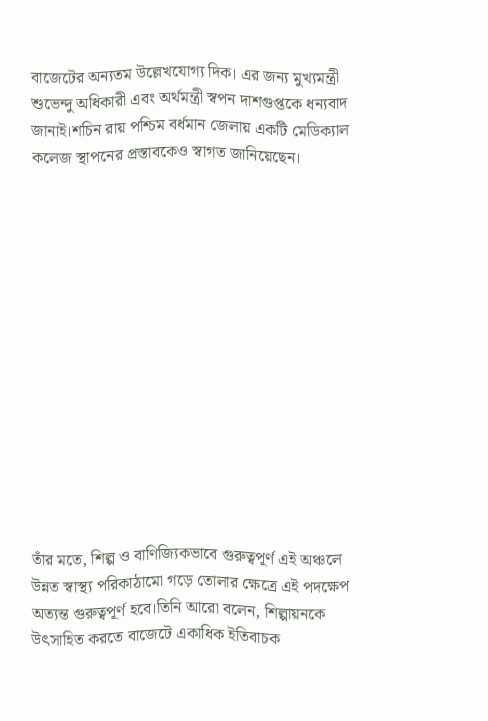বাজেটের অন্যতম উল্লেখযোগ্য দিক। এর জন্য মুখ্যমন্ত্রী শুভেন্দু অধিকারী এবং অর্থমন্ত্রী স্বপন দাশগুপ্তকে ধন্যবাদ জানাই।শচিন রায় পশ্চিম বর্ধমান জেলায় একটি মেডিক্যাল কলেজ স্থাপনের প্রস্তাবকেও স্বাগত জানিয়েছেন।














তাঁর মতে, শিল্প ও বাণিজ্যিকভাবে গুরুত্বপূর্ণ এই অঞ্চলে উন্নত স্বাস্থ্য পরিকাঠামো গড়ে তোলার ক্ষেত্রে এই পদক্ষেপ অত্যন্ত গুরুত্বপূর্ণ হবে।তিনি আরো বলেন, শিল্পায়নকে উৎসাহিত করতে বাজেটে একাধিক ইতিবাচক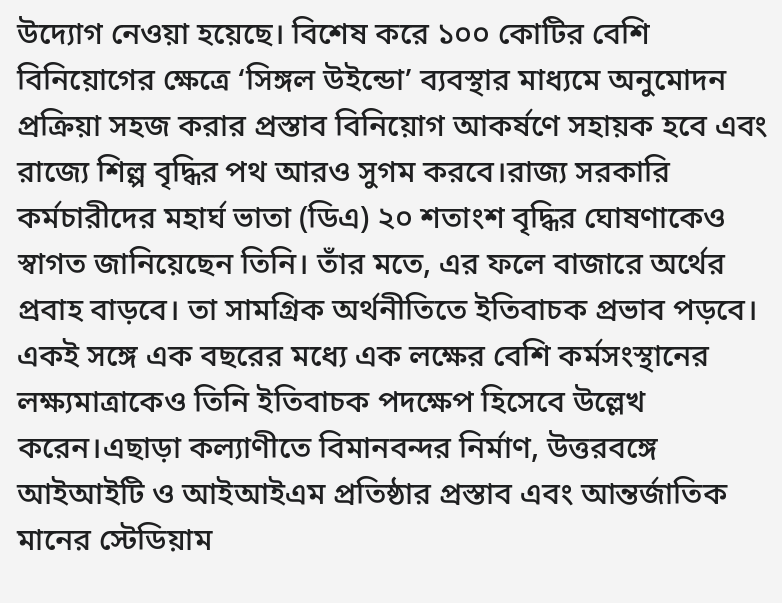উদ্যোগ নেওয়া হয়েছে। বিশেষ করে ১০০ কোটির বেশি বিনিয়োগের ক্ষেত্রে ‘সিঙ্গল উইন্ডো’ ব্যবস্থার মাধ্যমে অনুমোদন প্রক্রিয়া সহজ করার প্রস্তাব বিনিয়োগ আকর্ষণে সহায়ক হবে এবং রাজ্যে শিল্প বৃদ্ধির পথ আরও সুগম করবে।রাজ্য সরকারি কর্মচারীদের মহার্ঘ ভাতা (ডিএ) ২০ শতাংশ বৃদ্ধির ঘোষণাকেও স্বাগত জানিয়েছেন তিনি। তাঁর মতে, এর ফলে বাজারে অর্থের প্রবাহ বাড়বে। তা সামগ্রিক অর্থনীতিতে ইতিবাচক প্রভাব পড়বে।
একই সঙ্গে এক বছরের মধ্যে এক লক্ষের বেশি কর্মসংস্থানের লক্ষ্যমাত্রাকেও তিনি ইতিবাচক পদক্ষেপ হিসেবে উল্লেখ করেন।এছাড়া কল্যাণীতে বিমানবন্দর নির্মাণ, উত্তরবঙ্গে আইআইটি ও আইআইএম প্রতিষ্ঠার প্রস্তাব এবং আন্তর্জাতিক মানের স্টেডিয়াম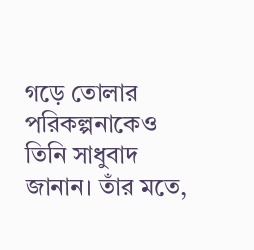গড়ে তোলার পরিকল্পনাকেও তিনি সাধুবাদ জানান। তাঁর মতে,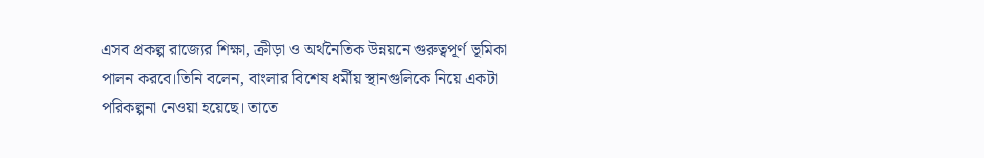এসব প্রকল্প রাজ্যের শিক্ষা, ক্রীড়া ও অর্থনৈতিক উন্নয়নে গুরুত্বপূর্ণ ভূমিকা পালন করবে।তিনি বলেন, বাংলার বিশেষ ধর্মীয় স্থানগুলিকে নিয়ে একটা পরিকল্পনা নেওয়া হয়েছে। তাতে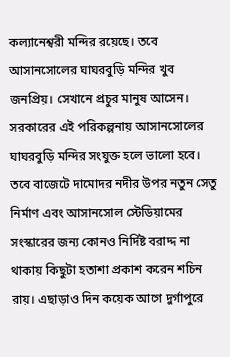কল্যানেশ্বরী মন্দির রয়েছে। তবে আসানসোলের ঘাঘরবুড়ি মন্দির খুব জনপ্রিয়। সেখানে প্রচুর মানুষ আসেন। সরকারের এই পরিকল্পনায় আসানসোলের ঘাঘরবুড়ি মন্দির সংযুক্ত হলে ভালো হবে।
তবে বাজেটে দামোদর নদীর উপর নতুন সেতু নির্মাণ এবং আসানসোল স্টেডিয়ামের সংস্কারের জন্য কোনও নির্দিষ্ট বরাদ্দ না থাকায় কিছুটা হতাশা প্রকাশ করেন শচিন রায়। এছাড়াও দিন কয়েক আগে দুর্গাপুরে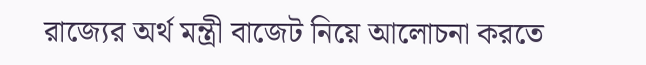রাজ্যের অর্থ মন্ত্রী বাজেট নিয়ে আলোচনা করতে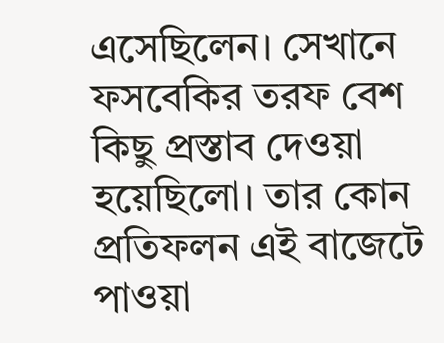এসেছিলেন। সেখানে ফসবেকির তরফ বেশ কিছু প্রস্তাব দেওয়া হয়েছিলো। তার কোন প্রতিফলন এই বাজেটে পাওয়া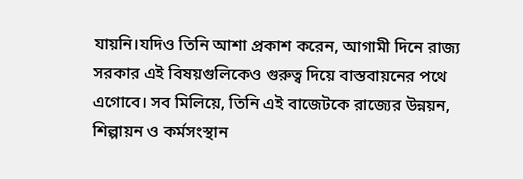যায়নি।যদিও তিনি আশা প্রকাশ করেন, আগামী দিনে রাজ্য সরকার এই বিষয়গুলিকেও গুরুত্ব দিয়ে বাস্তবায়নের পথে এগোবে। সব মিলিয়ে, তিনি এই বাজেটকে রাজ্যের উন্নয়ন, শিল্পায়ন ও কর্মসংস্থান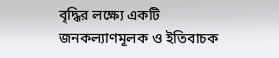বৃদ্ধির লক্ষ্যে একটি জনকল্যাণমূলক ও ইতিবাচক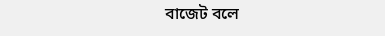বাজেট বলে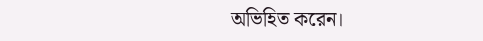অভিহিত করেন।